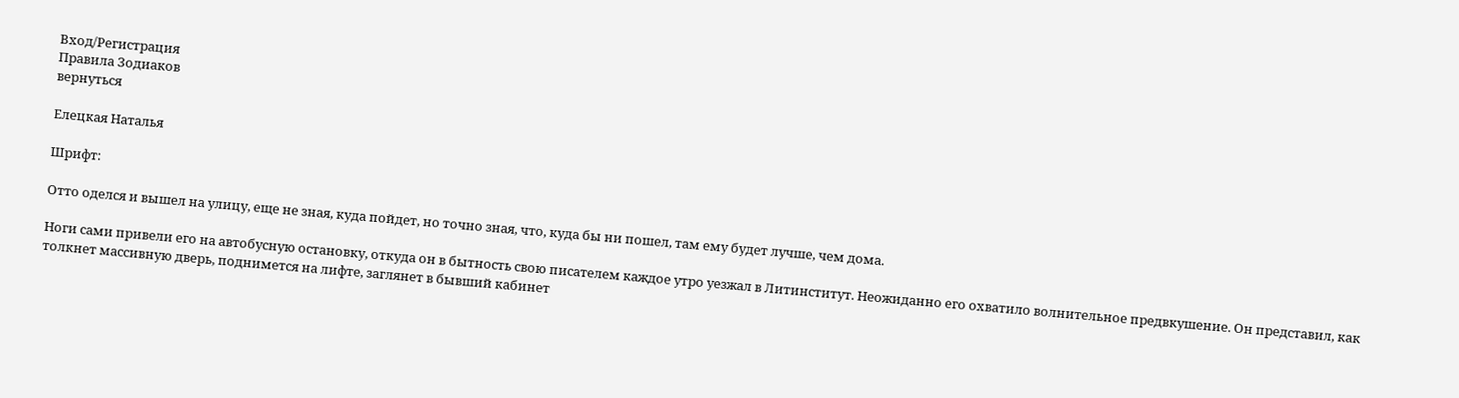Вход/Регистрация
Правила Зодиаков
вернуться

Елецкая Наталья

Шрифт:

Отто оделся и вышел на улицу, еще не зная, куда пойдет, но точно зная, что, куда бы ни пошел, там ему будет лучше, чем дома.

Ноги сами привели его на автобусную остановку, откуда он в бытность свою писателем каждое утро уезжал в Литинститут. Неожиданно его охватило волнительное предвкушение. Он представил, как толкнет массивную дверь, поднимется на лифте, заглянет в бывший кабинет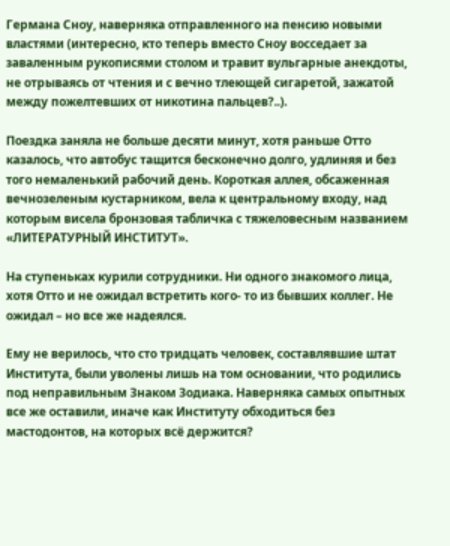Германа Сноу, наверняка отправленного на пенсию новыми властями (интересно, кто теперь вместо Сноу восседает за заваленным рукописями столом и травит вульгарные анекдоты, не отрываясь от чтения и с вечно тлеющей сигаретой, зажатой между пожелтевших от никотина пальцев?..).

Поездка заняла не больше десяти минут, хотя раньше Отто казалось, что автобус тащится бесконечно долго, удлиняя и без того немаленький рабочий день. Короткая аллея, обсаженная вечнозеленым кустарником, вела к центральному входу, над которым висела бронзовая табличка с тяжеловесным названием «ЛИТЕРАТУРНЫЙ ИНСТИТУТ».

На ступеньках курили сотрудники. Ни одного знакомого лица, хотя Отто и не ожидал встретить кого- то из бывших коллег. Не ожидал – но все же надеялся.

Ему не верилось, что сто тридцать человек, составлявшие штат Института, были уволены лишь на том основании, что родились под неправильным Знаком Зодиака. Наверняка самых опытных все же оставили, иначе как Институту обходиться без мастодонтов, на которых всё держится?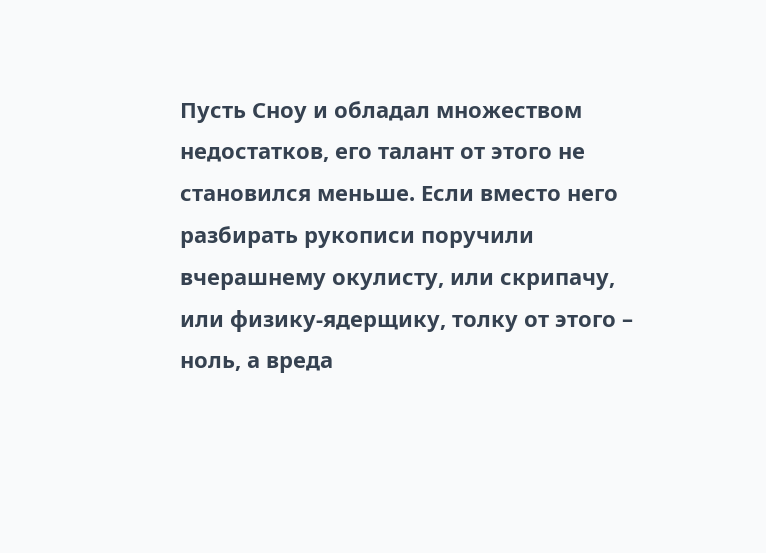Пусть Сноу и обладал множеством недостатков, его талант от этого не становился меньше. Если вместо него разбирать рукописи поручили вчерашнему окулисту, или скрипачу, или физику-ядерщику, толку от этого – ноль, а вреда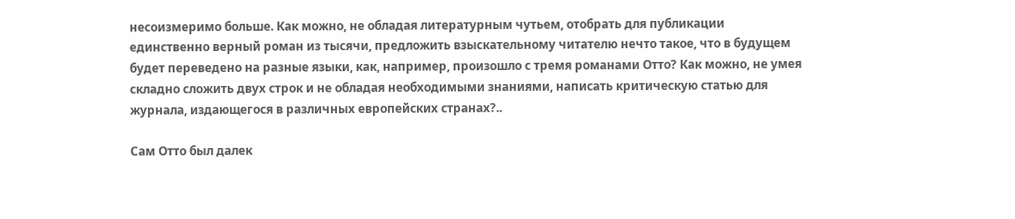несоизмеримо больше. Как можно, не обладая литературным чутьем, отобрать для публикации единственно верный роман из тысячи, предложить взыскательному читателю нечто такое, что в будущем будет переведено на разные языки, как, например, произошло с тремя романами Отто? Как можно, не умея складно сложить двух строк и не обладая необходимыми знаниями, написать критическую статью для журнала, издающегося в различных европейских странах?..

Сам Отто был далек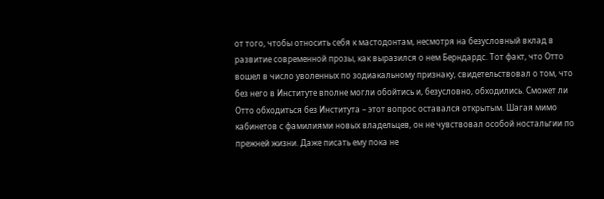от того, чтобы относить себя к мастодонтам, несмотря на безусловный вклад в развитие современной прозы, как выразился о нем Берндардс. Тот факт, что Отто вошел в число уволенных по зодиакальному признаку, свидетельствовал о том, что без него в Институте вполне могли обойтись и, безусловно, обходились. Сможет ли Отто обходиться без Института – этот вопрос оставался открытым. Шагая мимо кабинетов с фамилиями новых владельцев, он не чувствовал особой ностальгии по прежней жизни. Даже писать ему пока не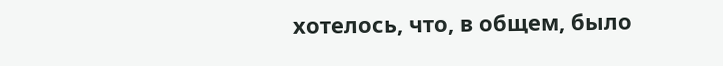хотелось, что, в общем, было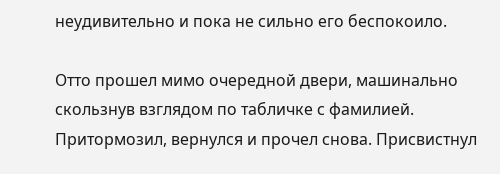неудивительно и пока не сильно его беспокоило.

Отто прошел мимо очередной двери, машинально скользнув взглядом по табличке с фамилией. Притормозил, вернулся и прочел снова. Присвистнул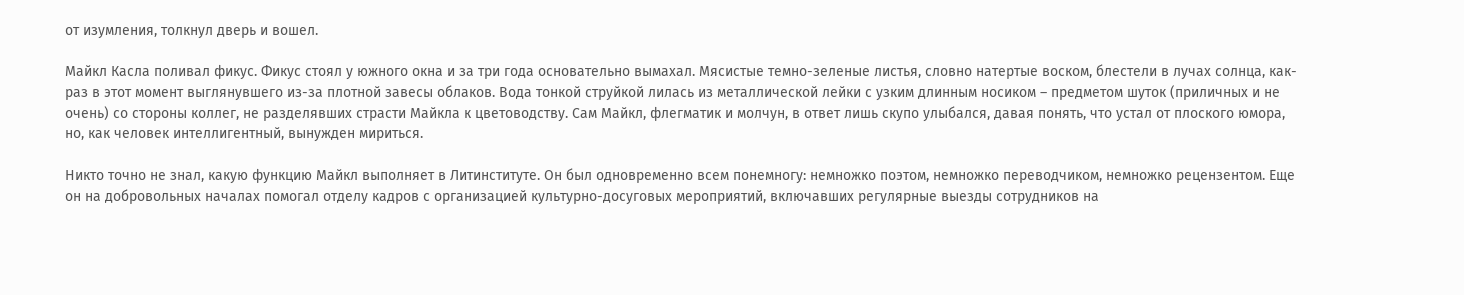от изумления, толкнул дверь и вошел.

Майкл Касла поливал фикус. Фикус стоял у южного окна и за три года основательно вымахал. Мясистые темно-зеленые листья, словно натертые воском, блестели в лучах солнца, как-раз в этот момент выглянувшего из-за плотной завесы облаков. Вода тонкой струйкой лилась из металлической лейки с узким длинным носиком – предметом шуток (приличных и не очень) со стороны коллег, не разделявших страсти Майкла к цветоводству. Сам Майкл, флегматик и молчун, в ответ лишь скупо улыбался, давая понять, что устал от плоского юмора, но, как человек интеллигентный, вынужден мириться.

Никто точно не знал, какую функцию Майкл выполняет в Литинституте. Он был одновременно всем понемногу: немножко поэтом, немножко переводчиком, немножко рецензентом. Еще он на добровольных началах помогал отделу кадров с организацией культурно-досуговых мероприятий, включавших регулярные выезды сотрудников на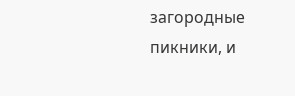загородные пикники, и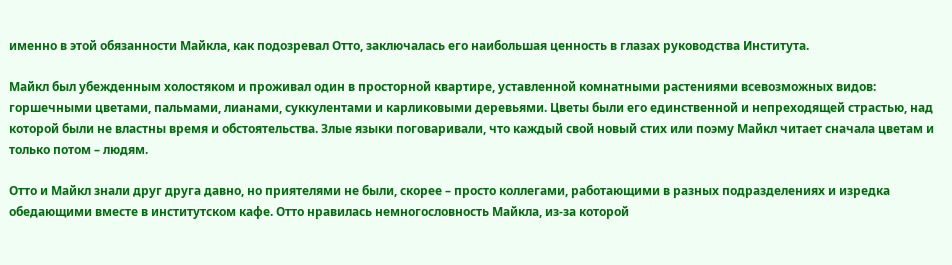именно в этой обязанности Майкла, как подозревал Отто, заключалась его наибольшая ценность в глазах руководства Института.

Майкл был убежденным холостяком и проживал один в просторной квартире, уставленной комнатными растениями всевозможных видов: горшечными цветами, пальмами, лианами, суккулентами и карликовыми деревьями. Цветы были его единственной и непреходящей страстью, над которой были не властны время и обстоятельства. Злые языки поговаривали, что каждый свой новый стих или поэму Майкл читает сначала цветам и только потом – людям.

Отто и Майкл знали друг друга давно, но приятелями не были, скорее – просто коллегами, работающими в разных подразделениях и изредка обедающими вместе в институтском кафе. Отто нравилась немногословность Майкла, из-за которой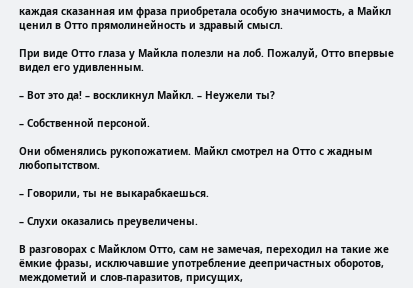каждая сказанная им фраза приобретала особую значимость, а Майкл ценил в Отто прямолинейность и здравый смысл.

При виде Отто глаза у Майкла полезли на лоб. Пожалуй, Отто впервые видел его удивленным.

– Вот это да! – воскликнул Майкл. – Неужели ты?

– Собственной персоной.

Они обменялись рукопожатием. Майкл смотрел на Отто с жадным любопытством.

– Говорили, ты не выкарабкаешься.

– Слухи оказались преувеличены.

В разговорах с Майклом Отто, сам не замечая, переходил на такие же ёмкие фразы, исключавшие употребление деепричастных оборотов, междометий и слов-паразитов, присущих,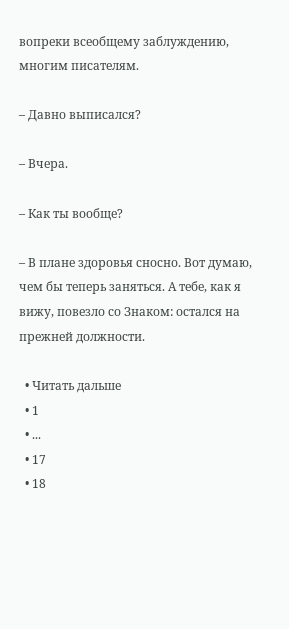вопреки всеобщему заблуждению, многим писателям.

– Давно выписался?

– Вчера.

– Как ты вообще?

– В плане здоровья сносно. Вот думаю, чем бы теперь заняться. А тебе, как я вижу, повезло со Знаком: остался на прежней должности.

  • Читать дальше
  • 1
  • ...
  • 17
  • 18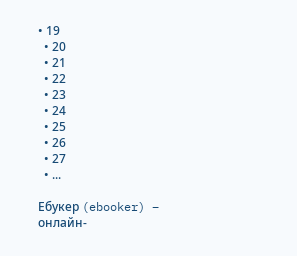• 19
  • 20
  • 21
  • 22
  • 23
  • 24
  • 25
  • 26
  • 27
  • ...

Ебукер (ebooker) – онлайн-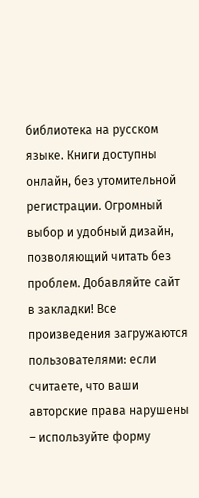библиотека на русском языке. Книги доступны онлайн, без утомительной регистрации. Огромный выбор и удобный дизайн, позволяющий читать без проблем. Добавляйте сайт в закладки! Все произведения загружаются пользователями: если считаете, что ваши авторские права нарушены – используйте форму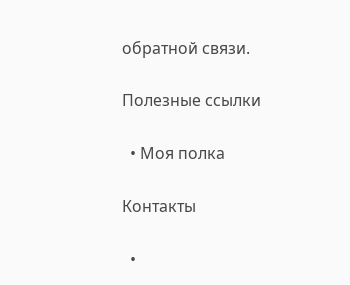обратной связи.

Полезные ссылки

  • Моя полка

Контакты

  •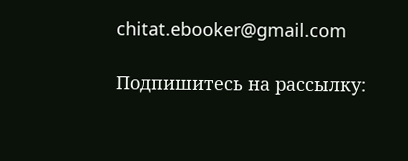chitat.ebooker@gmail.com

Подпишитесь на рассылку: